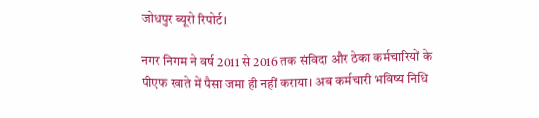जोधपुर ब्यूरो रिपोर्ट।

नगर निगम ने वर्ष 2011 से 2016 तक संविदा और ठेका कर्मचारियों के पीएफ खाते में पैसा जमा ही नहीं कराया। अब कर्मचारी भविष्य निधि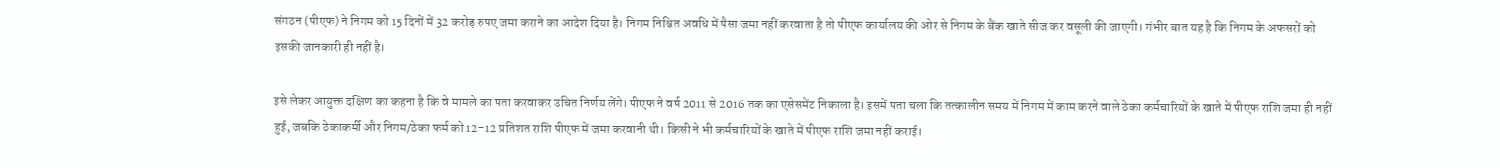संगठन (पीएफ) ने निगम को 15 दिनों में 32 करोड़ रुपए जमा कराने का आदेश दिया है। निगम निश्चित अवधि में पैसा जमा नहीं करवाता है तो पीएफ कार्यालय की ओर से निगम के बैंक खाते सीज कर वसूली की जाएगी। गंभीर बात यह है कि निगम के अफसरों को इसकी जानकारी ही नहीं है।

इसे लेकर आयुक्त दक्षिण का कहना है कि वे मामले का पता करवाकर उचित निर्णय लेंगे। पीएफ ने वर्ष 2011 से 2016 तक का एसेसमेंट निकाला है। इसमें पता चला कि तत्कालीन समय में निगम में काम करने वाले ठेका कर्मचारियों के खाते में पीएफ राशि जमा ही नहीं हुई, जबकि ठेकाकर्मी और निगम/ठेका फर्म को 12-12 प्रतिशत राशि पीएफ में जमा करवानी थी। किसी ने भी कर्मचारियों के खाते में पीएफ राशि जमा नहीं कराई।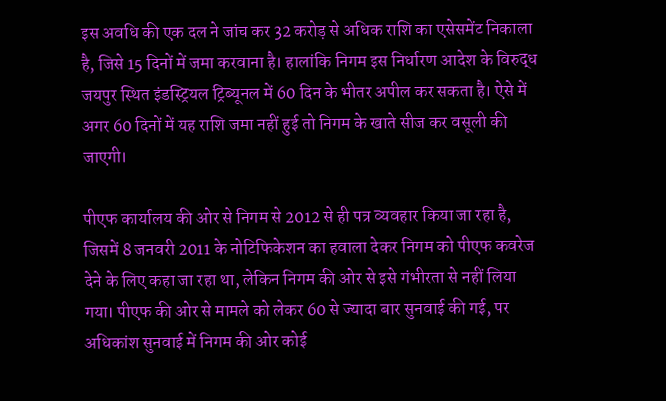इस अवधि की एक दल ने जांच कर 32 करोड़ से अधिक राशि का एसेसमेंट निकाला है, जिसे 15 दिनों में जमा करवाना है। हालांकि निगम इस निर्धारण आदेश के विरुद्ध जयपुर स्थित इंडस्ट्रियल ट्रिब्यूनल में 60 दिन के भीतर अपील कर सकता है। ऐसे में अगर 60 दिनों में यह राशि जमा नहीं हुई तो निगम के खाते सीज कर वसूली की जाएगी।

पीएफ कार्यालय की ओर से निगम से 2012 से ही पत्र व्यवहार किया जा रहा है, जिसमें 8 जनवरी 2011 के नोटिफिकेशन का हवाला देकर निगम को पीएफ कवरेज देने के लिए कहा जा रहा था, लेकिन निगम की ओर से इसे गंभीरता से नहीं लिया गया। पीएफ की ओर से मामले को लेकर 60 से ज्यादा बार सुनवाई की गई, पर अधिकांश सुनवाई में निगम की ओर कोई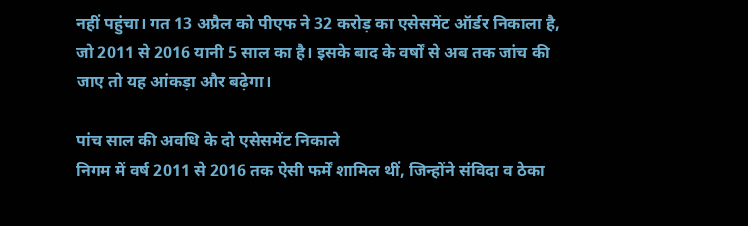नहीं पहुंचा। गत 13 अप्रैल को पीएफ ने 32 करोड़ का एसेसमेंट ऑर्डर निकाला है, जो 2011 से 2016 यानी 5 साल का है। इसके बाद के वर्षों से अब तक जांच की जाए तो यह आंकड़ा और बढ़ेगा।

पांच साल की अवधि के दो एसेसमेंट निकाले
निगम में वर्ष 2011 से 2016 तक ऐसी फर्में शामिल थीं, जिन्होंने संविदा व ठेका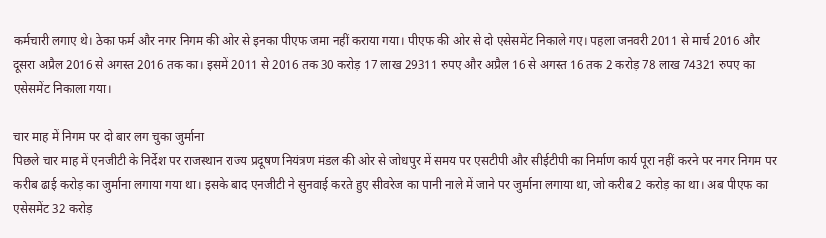कर्मचारी लगाए थे। ठेका फर्म और नगर निगम की ओर से इनका पीएफ जमा नहीं कराया गया। पीएफ की ओर से दो एसेसमेंट निकाले गए। पहला जनवरी 2011 से मार्च 2016 और दूसरा अप्रैल 2016 से अगस्त 2016 तक का। इसमें 2011 से 2016 तक 30 करोड़ 17 लाख 29311 रुपए और अप्रैल 16 से अगस्त 16 तक 2 करोड़ 78 लाख 74321 रुपए का एसेसमेंट निकाला गया।

चार माह में निगम पर दो बार लग चुका जुर्माना
पिछले चार माह में एनजीटी के निर्देश पर राजस्थान राज्य प्रदूषण नियंत्रण मंडल की ओर से जोधपुर में समय पर एसटीपी और सीईटीपी का निर्माण कार्य पूरा नहीं करने पर नगर निगम पर करीब ढाई करोड़ का जुर्माना लगाया गया था। इसके बाद एनजीटी ने सुनवाई करते हुए सीवरेज का पानी नाले में जाने पर जुर्माना लगाया था, जो करीब 2 करोड़ का था। अब पीएफ का एसेसमेंट 32 करोड़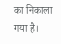का निकाला गया है।